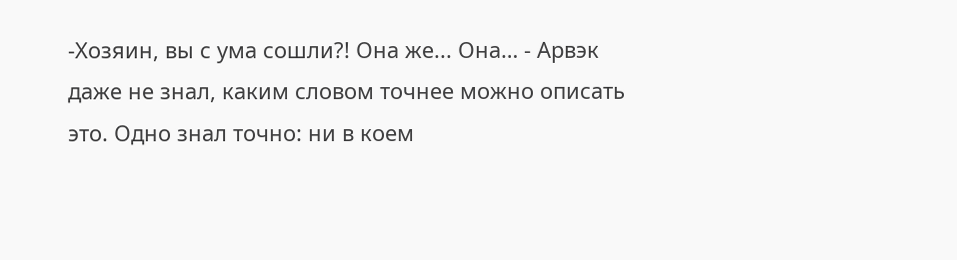-Хозяин, вы с ума сошли?! Она же... Она… - Арвэк даже не знал, каким словом точнее можно описать это. Одно знал точно: ни в коем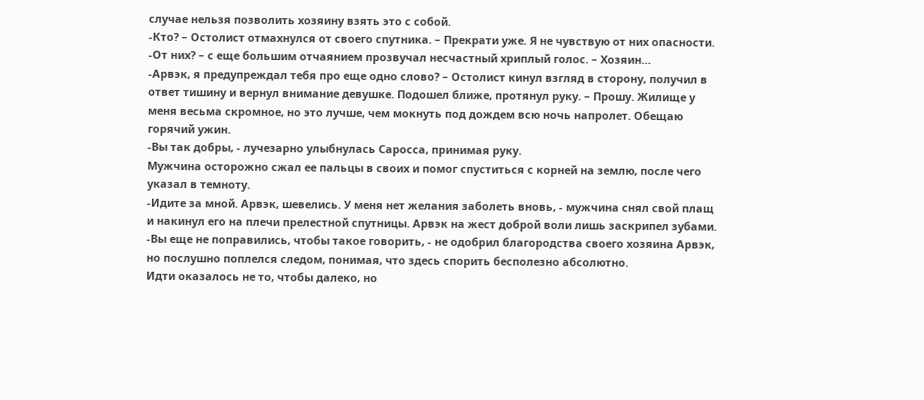случае нельзя позволить хозяину взять это с собой.
-Кто? – Остолист отмахнулся от своего спутника. – Прекрати уже. Я не чувствую от них опасности.
-От них? – с еще большим отчаянием прозвучал несчастный хриплый голос. – Хозяин…
-Арвэк, я предупреждал тебя про еще одно слово? – Остолист кинул взгляд в сторону, получил в ответ тишину и вернул внимание девушке. Подошел ближе, протянул руку. – Прошу. Жилище у меня весьма скромное, но это лучше, чем мокнуть под дождем всю ночь напролет. Обещаю горячий ужин.
-Вы так добры, - лучезарно улыбнулась Саросса, принимая руку.
Мужчина осторожно сжал ее пальцы в своих и помог спуститься с корней на землю, после чего указал в темноту.
-Идите за мной. Арвэк, шевелись. У меня нет желания заболеть вновь, - мужчина снял свой плащ и накинул его на плечи прелестной спутницы. Арвэк на жест доброй воли лишь заскрипел зубами.
-Вы еще не поправились, чтобы такое говорить, - не одобрил благородства своего хозяина Арвэк, но послушно поплелся следом, понимая, что здесь спорить бесполезно абсолютно.
Идти оказалось не то, чтобы далеко, но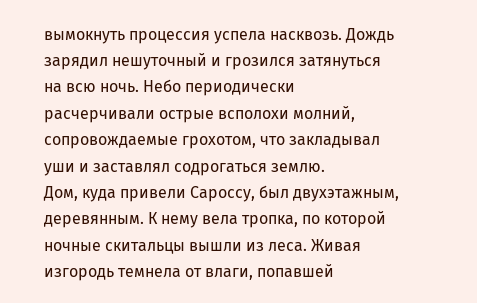вымокнуть процессия успела насквозь. Дождь зарядил нешуточный и грозился затянуться на всю ночь. Небо периодически расчерчивали острые всполохи молний, сопровождаемые грохотом, что закладывал уши и заставлял содрогаться землю.
Дом, куда привели Сароссу, был двухэтажным, деревянным. К нему вела тропка, по которой ночные скитальцы вышли из леса. Живая изгородь темнела от влаги, попавшей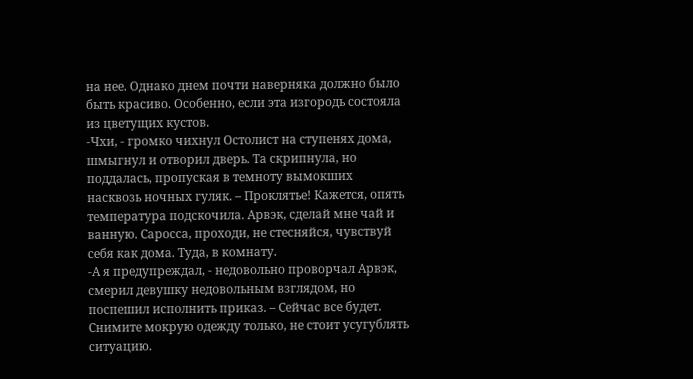на нее. Однако днем почти наверняка должно было быть красиво. Особенно, если эта изгородь состояла из цветущих кустов.
-Чхи, - громко чихнул Остолист на ступенях дома, шмыгнул и отворил дверь. Та скрипнула, но поддалась, пропуская в темноту вымокших насквозь ночных гуляк. – Проклятье! Кажется, опять температура подскочила. Арвэк, сделай мне чай и ванную. Саросса, проходи, не стесняйся, чувствуй себя как дома. Туда, в комнату.
-А я предупреждал, - недовольно проворчал Арвэк, смерил девушку недовольным взглядом, но поспешил исполнить приказ. – Сейчас все будет. Снимите мокрую одежду только, не стоит усугублять ситуацию.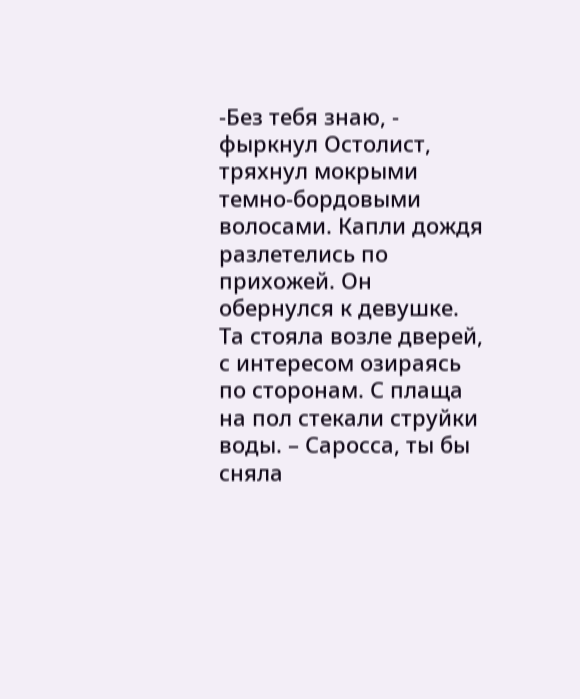-Без тебя знаю, - фыркнул Остолист, тряхнул мокрыми темно-бордовыми волосами. Капли дождя разлетелись по прихожей. Он обернулся к девушке. Та стояла возле дверей, с интересом озираясь по сторонам. С плаща на пол стекали струйки воды. – Саросса, ты бы сняла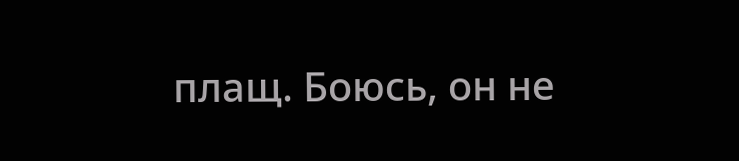плащ. Боюсь, он не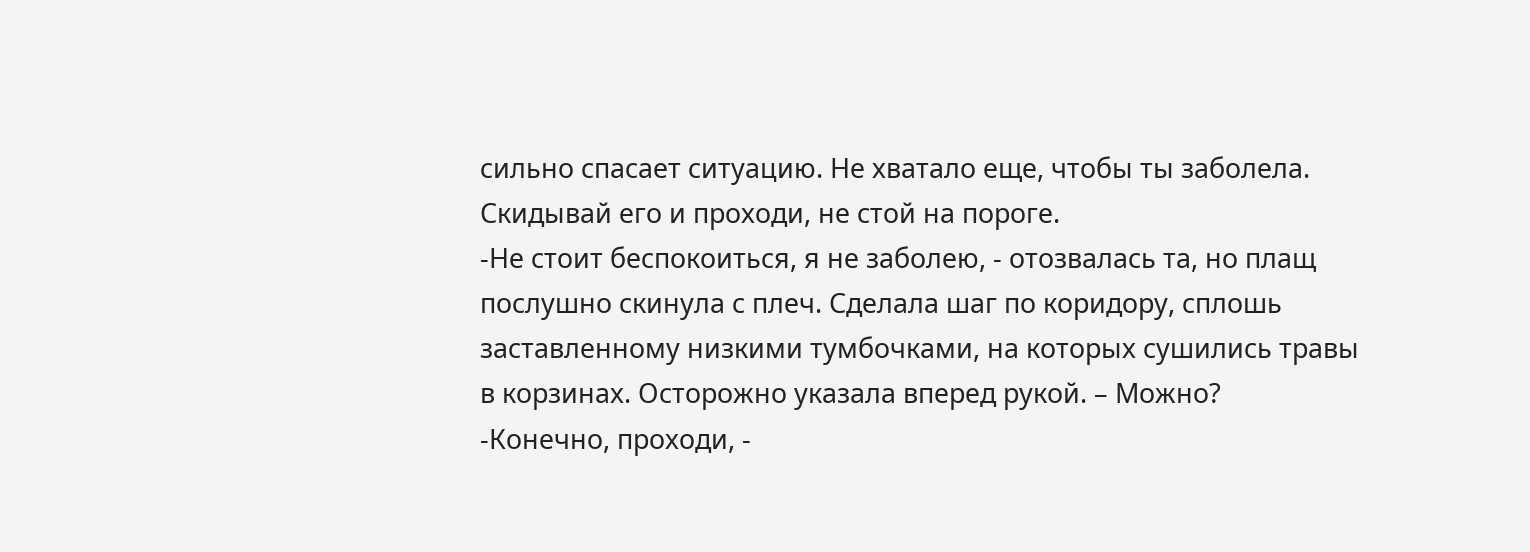сильно спасает ситуацию. Не хватало еще, чтобы ты заболела. Скидывай его и проходи, не стой на пороге.
-Не стоит беспокоиться, я не заболею, - отозвалась та, но плащ послушно скинула с плеч. Сделала шаг по коридору, сплошь заставленному низкими тумбочками, на которых сушились травы в корзинах. Осторожно указала вперед рукой. – Можно?
-Конечно, проходи, -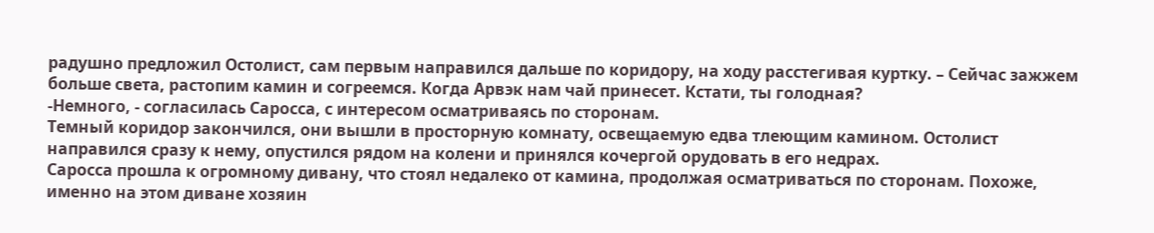радушно предложил Остолист, сам первым направился дальше по коридору, на ходу расстегивая куртку. – Сейчас зажжем больше света, растопим камин и согреемся. Когда Арвэк нам чай принесет. Кстати, ты голодная?
-Немного, - согласилась Саросса, с интересом осматриваясь по сторонам.
Темный коридор закончился, они вышли в просторную комнату, освещаемую едва тлеющим камином. Остолист направился сразу к нему, опустился рядом на колени и принялся кочергой орудовать в его недрах.
Саросса прошла к огромному дивану, что стоял недалеко от камина, продолжая осматриваться по сторонам. Похоже, именно на этом диване хозяин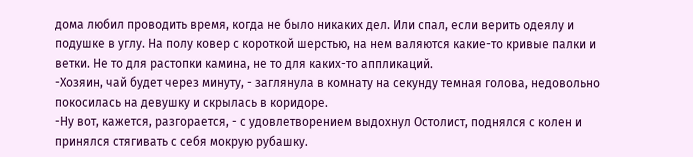дома любил проводить время, когда не было никаких дел. Или спал, если верить одеялу и подушке в углу. На полу ковер с короткой шерстью, на нем валяются какие-то кривые палки и ветки. Не то для растопки камина, не то для каких-то аппликаций.
-Хозяин, чай будет через минуту, - заглянула в комнату на секунду темная голова, недовольно покосилась на девушку и скрылась в коридоре.
-Ну вот, кажется, разгорается, - с удовлетворением выдохнул Остолист, поднялся с колен и принялся стягивать с себя мокрую рубашку.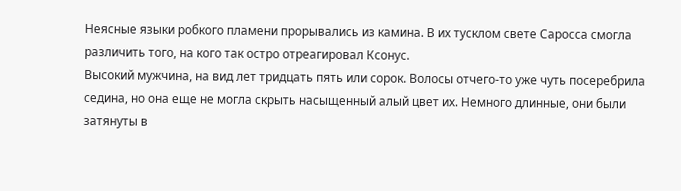Неясные языки робкого пламени прорывались из камина. В их тусклом свете Саросса смогла различить того, на кого так остро отреагировал Ксонус.
Высокий мужчина, на вид лет тридцать пять или сорок. Волосы отчего-то уже чуть посеребрила седина, но она еще не могла скрыть насыщенный алый цвет их. Немного длинные, они были затянуты в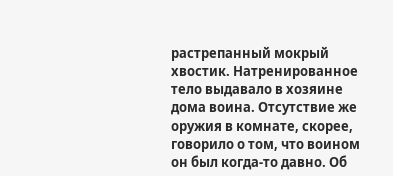растрепанный мокрый хвостик. Натренированное тело выдавало в хозяине дома воина. Отсутствие же оружия в комнате, скорее, говорило о том, что воином он был когда-то давно. Об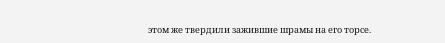этом же твердили зажившие шрамы на его торсе.